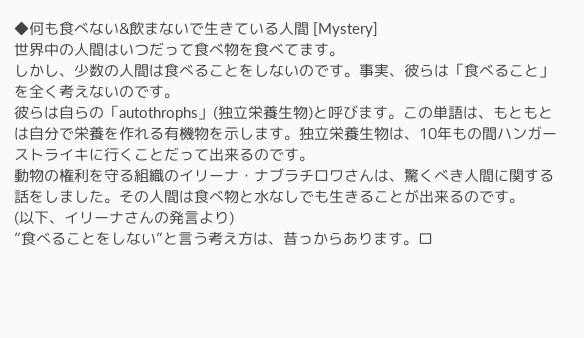◆何も食べない&飲まないで生きている人間 [Mystery]
世界中の人間はいつだって食べ物を食べてます。
しかし、少数の人間は食べることをしないのです。事実、彼らは「食べること」を全く考えないのです。
彼らは自らの「autothrophs」(独立栄養生物)と呼びます。この単語は、もともとは自分で栄養を作れる有機物を示します。独立栄養生物は、10年もの間ハンガーストライキに行くことだって出来るのです。
動物の権利を守る組織のイリーナ・ナブラチロワさんは、驚くべき人間に関する話をしました。その人間は食べ物と水なしでも生きることが出来るのです。
(以下、イリーナさんの発言より)
”食べることをしない”と言う考え方は、昔っからあります。ロ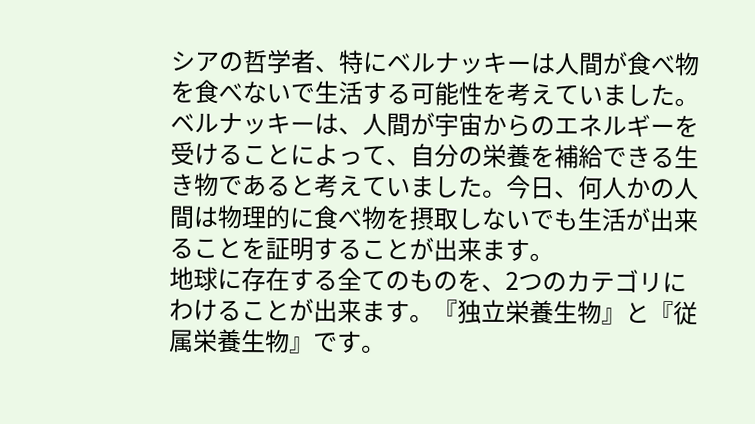シアの哲学者、特にベルナッキーは人間が食べ物を食べないで生活する可能性を考えていました。ベルナッキーは、人間が宇宙からのエネルギーを受けることによって、自分の栄養を補給できる生き物であると考えていました。今日、何人かの人間は物理的に食べ物を摂取しないでも生活が出来ることを証明することが出来ます。
地球に存在する全てのものを、2つのカテゴリにわけることが出来ます。『独立栄養生物』と『従属栄養生物』です。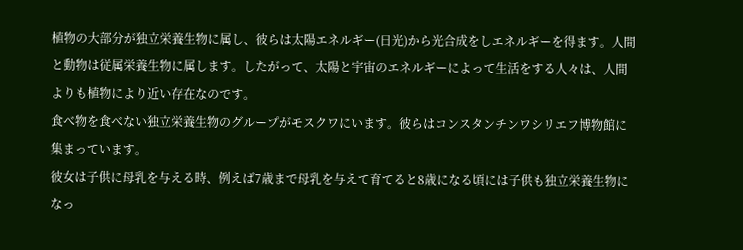植物の大部分が独立栄養生物に属し、彼らは太陽エネルギー(日光)から光合成をしエネルギーを得ます。人間と動物は従属栄養生物に属します。したがって、太陽と宇宙のエネルギーによって生活をする人々は、人間よりも植物により近い存在なのです。
食べ物を食べない独立栄養生物のグループがモスクワにいます。彼らはコンスタンチンワシリエフ博物館に集まっています。
彼女は子供に母乳を与える時、例えば7歳まで母乳を与えて育てると8歳になる頃には子供も独立栄養生物になっ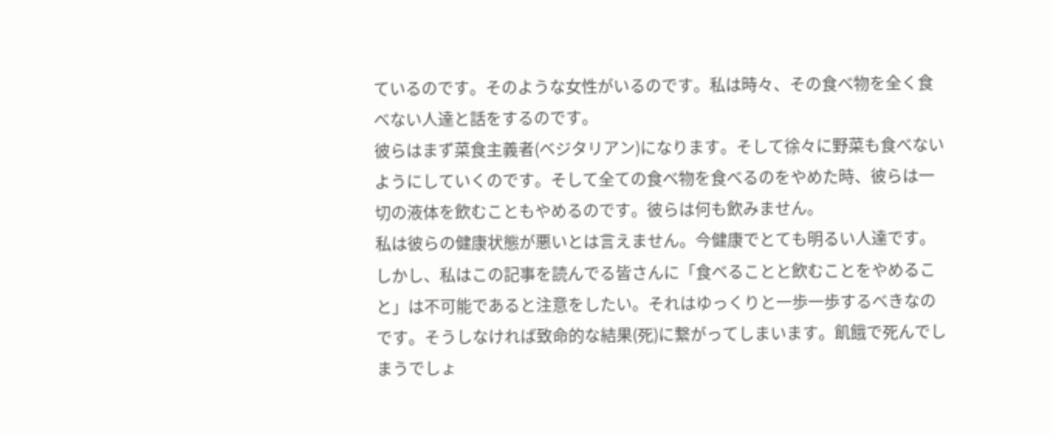ているのです。そのような女性がいるのです。私は時々、その食べ物を全く食べない人達と話をするのです。
彼らはまず菜食主義者(ベジタリアン)になります。そして徐々に野菜も食べないようにしていくのです。そして全ての食べ物を食べるのをやめた時、彼らは一切の液体を飲むこともやめるのです。彼らは何も飲みません。
私は彼らの健康状態が悪いとは言えません。今健康でとても明るい人達です。
しかし、私はこの記事を読んでる皆さんに「食べることと飲むことをやめること」は不可能であると注意をしたい。それはゆっくりと一歩一歩するべきなのです。そうしなければ致命的な結果(死)に繋がってしまいます。飢餓で死んでしまうでしょ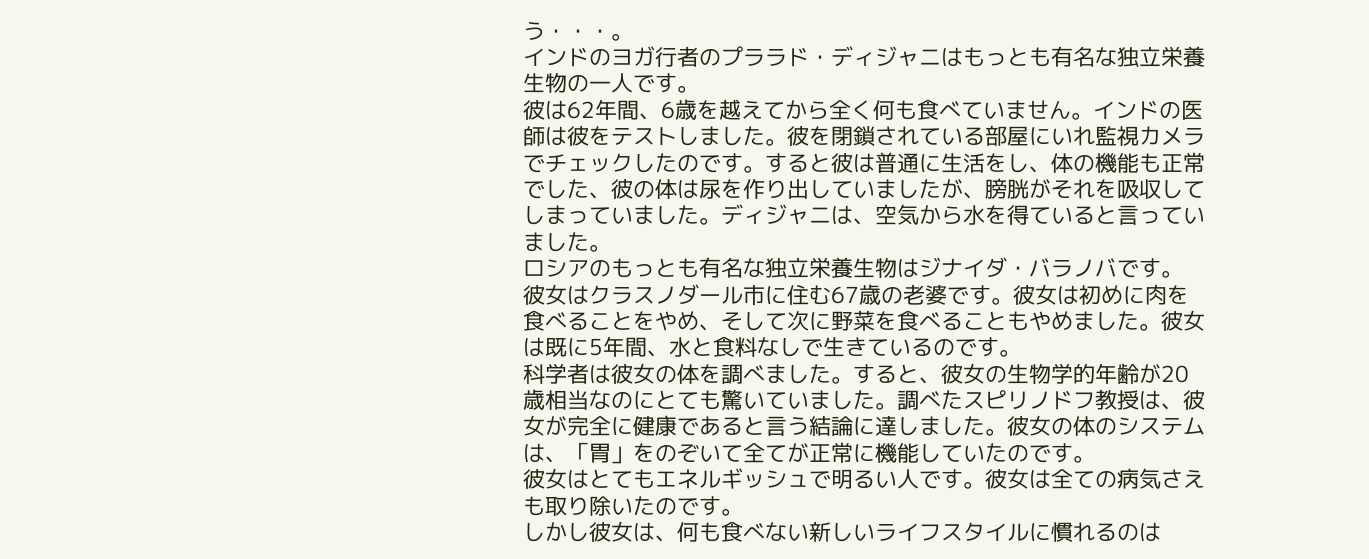う・・・。
インドのヨガ行者のプララド・ディジャニはもっとも有名な独立栄養生物の一人です。
彼は62年間、6歳を越えてから全く何も食べていません。インドの医師は彼をテストしました。彼を閉鎖されている部屋にいれ監視カメラでチェックしたのです。すると彼は普通に生活をし、体の機能も正常でした、彼の体は尿を作り出していましたが、膀胱がそれを吸収してしまっていました。ディジャニは、空気から水を得ていると言っていました。
ロシアのもっとも有名な独立栄養生物はジナイダ・バラノバです。
彼女はクラスノダール市に住む67歳の老婆です。彼女は初めに肉を食べることをやめ、そして次に野菜を食べることもやめました。彼女は既に5年間、水と食料なしで生きているのです。
科学者は彼女の体を調べました。すると、彼女の生物学的年齢が20歳相当なのにとても驚いていました。調べたスピリノドフ教授は、彼女が完全に健康であると言う結論に達しました。彼女の体のシステムは、「胃」をのぞいて全てが正常に機能していたのです。
彼女はとてもエネルギッシュで明るい人です。彼女は全ての病気さえも取り除いたのです。
しかし彼女は、何も食べない新しいライフスタイルに慣れるのは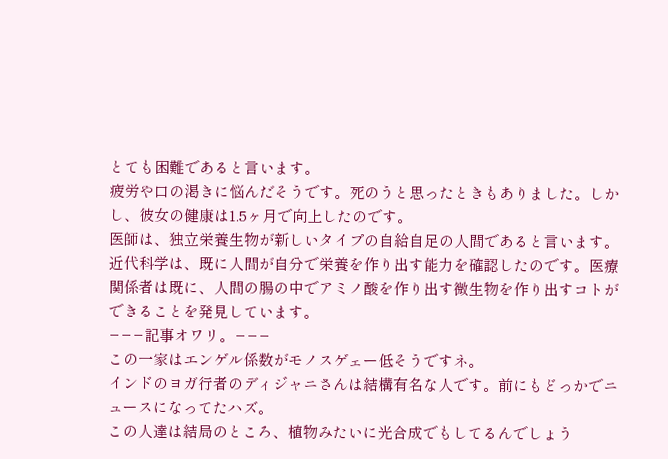とても困難であると言います。
疲労や口の渇きに悩んだそうです。死のうと思ったときもありました。しかし、彼女の健康は1.5ヶ月で向上したのです。
医師は、独立栄養生物が新しいタイプの自給自足の人間であると言います。
近代科学は、既に人間が自分で栄養を作り出す能力を確認したのです。医療関係者は既に、人間の腸の中でアミノ酸を作り出す微生物を作り出すコトができることを発見しています。
−−−記事オワリ。−−−
この一家はエンゲル係数がモノスゲェー低そうですネ。
インドのヨガ行者のディジャニさんは結構有名な人です。前にもどっかでニュースになってたハズ。
この人達は結局のところ、植物みたいに光合成でもしてるんでしょう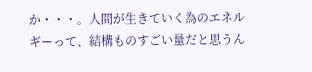か・・・。人間が生きていく為のエネルギーって、結構ものすごい量だと思うん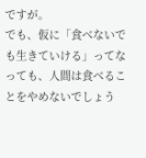ですが。
でも、仮に「食べないでも生きていける」ってなっても、人間は食べることをやめないでしょう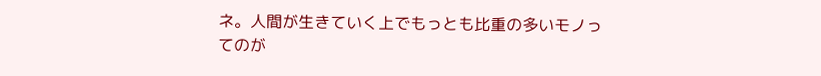ネ。人間が生きていく上でもっとも比重の多いモノってのが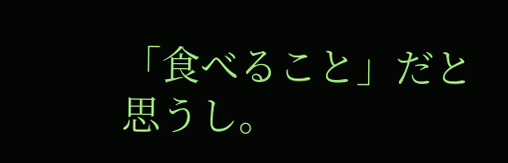「食べること」だと思うし。